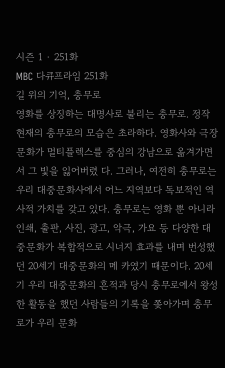시즌 1 · 251화
MBC 다큐프라임 251화
길 위의 기억, 충무로
영화를 상징하는 대명사로 불리는 충무로. 정작 현재의 충무로의 모습은 초라하다. 영화사와 극장 문화가 멀티플렉스를 중심의 강남으로 옮겨가면서 그 빛을 잃어버렸 다. 그러나, 여전히 충무로는 우리 대중문화사에서 어느 지역보다 독보적인 역사적 가치를 갖고 있다. 충무로는 영화 뿐 아니라 인쇄, 출판, 사진, 광고, 악극, 가요 등 다양한 대중문화가 복합적으로 시너지 효과를 내며 번성했던 20세기 대중문화의 메 카였기 때문이다. 20세기 우리 대중문화의 흔적과 당시 충무로에서 왕성한 활동을 했던 사람들의 기록을 쫒아가며 충무로가 우리 문화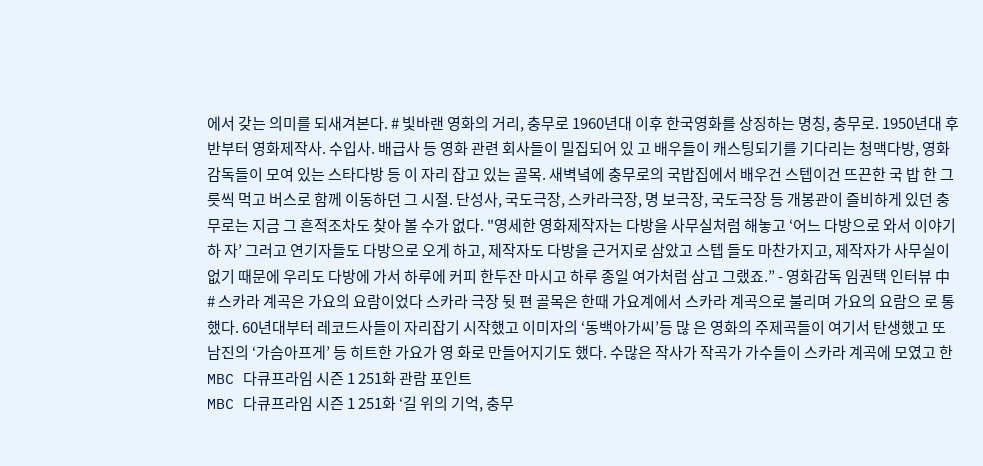에서 갖는 의미를 되새겨본다. # 빛바랜 영화의 거리, 충무로 1960년대 이후 한국영화를 상징하는 명칭, 충무로. 1950년대 후반부터 영화제작사. 수입사. 배급사 등 영화 관련 회사들이 밀집되어 있 고 배우들이 캐스팅되기를 기다리는 청맥다방, 영화감독들이 모여 있는 스타다방 등 이 자리 잡고 있는 골목. 새벽녘에 충무로의 국밥집에서 배우건 스텝이건 뜨끈한 국 밥 한 그릇씩 먹고 버스로 함께 이동하던 그 시절. 단성사, 국도극장, 스카라극장, 명 보극장, 국도극장 등 개봉관이 즐비하게 있던 충무로는 지금 그 흔적조차도 찾아 볼 수가 없다. "영세한 영화제작자는 다방을 사무실처럼 해놓고 ‘어느 다방으로 와서 이야기하 자’ 그러고 연기자들도 다방으로 오게 하고, 제작자도 다방을 근거지로 삼았고 스텝 들도 마찬가지고, 제작자가 사무실이 없기 때문에 우리도 다방에 가서 하루에 커피 한두잔 마시고 하루 종일 여가처럼 삼고 그랬죠.” - 영화감독 임권택 인터뷰 中 # 스카라 계곡은 가요의 요람이었다 스카라 극장 뒷 편 골목은 한때 가요계에서 스카라 계곡으로 불리며 가요의 요람으 로 통했다. 60년대부터 레코드사들이 자리잡기 시작했고 이미자의 ‘동백아가씨’등 많 은 영화의 주제곡들이 여기서 탄생했고 또 남진의 ‘가슴아프게’ 등 히트한 가요가 영 화로 만들어지기도 했다. 수많은 작사가 작곡가 가수들이 스카라 계곡에 모였고 한
MBC 다큐프라임 시즌 1 251화 관람 포인트
MBC 다큐프라임 시즌 1 251화 ‘길 위의 기억, 충무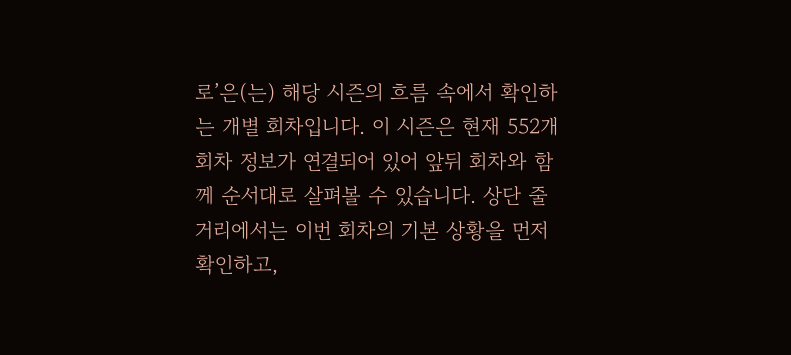로’은(는) 해당 시즌의 흐름 속에서 확인하는 개별 회차입니다. 이 시즌은 현재 552개 회차 정보가 연결되어 있어 앞뒤 회차와 함께 순서대로 살펴볼 수 있습니다. 상단 줄거리에서는 이번 회차의 기본 상황을 먼저 확인하고,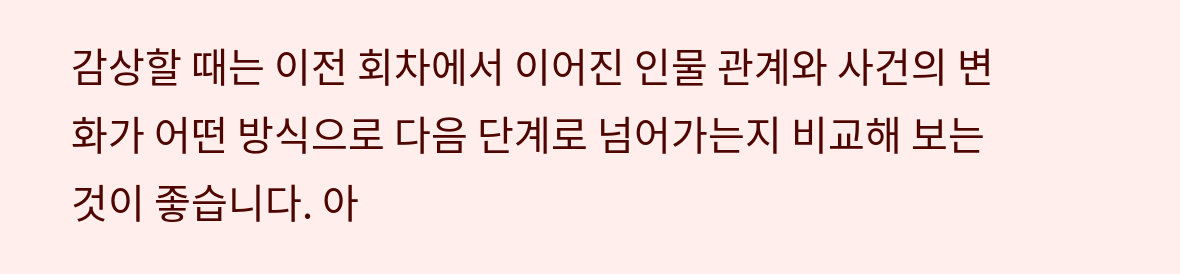감상할 때는 이전 회차에서 이어진 인물 관계와 사건의 변화가 어떤 방식으로 다음 단계로 넘어가는지 비교해 보는 것이 좋습니다. 아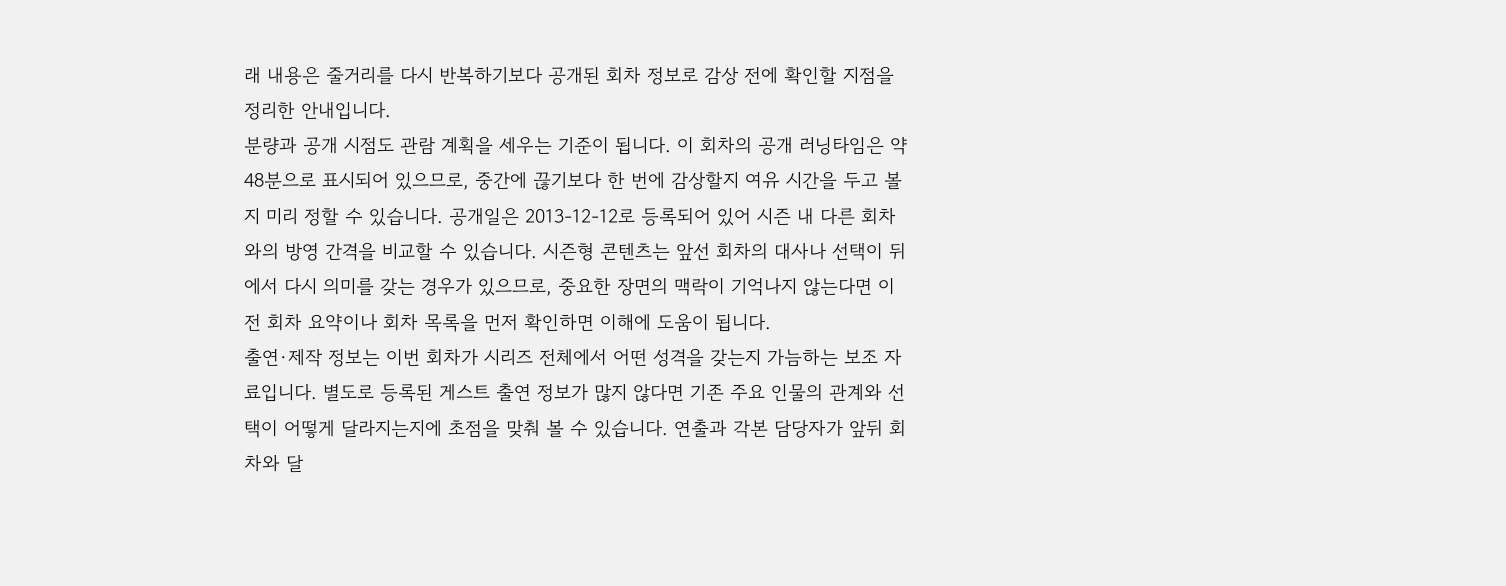래 내용은 줄거리를 다시 반복하기보다 공개된 회차 정보로 감상 전에 확인할 지점을 정리한 안내입니다.
분량과 공개 시점도 관람 계획을 세우는 기준이 됩니다. 이 회차의 공개 러닝타임은 약 48분으로 표시되어 있으므로, 중간에 끊기보다 한 번에 감상할지 여유 시간을 두고 볼지 미리 정할 수 있습니다. 공개일은 2013-12-12로 등록되어 있어 시즌 내 다른 회차와의 방영 간격을 비교할 수 있습니다. 시즌형 콘텐츠는 앞선 회차의 대사나 선택이 뒤에서 다시 의미를 갖는 경우가 있으므로, 중요한 장면의 맥락이 기억나지 않는다면 이전 회차 요약이나 회차 목록을 먼저 확인하면 이해에 도움이 됩니다.
출연·제작 정보는 이번 회차가 시리즈 전체에서 어떤 성격을 갖는지 가늠하는 보조 자료입니다. 별도로 등록된 게스트 출연 정보가 많지 않다면 기존 주요 인물의 관계와 선택이 어떻게 달라지는지에 초점을 맞춰 볼 수 있습니다. 연출과 각본 담당자가 앞뒤 회차와 달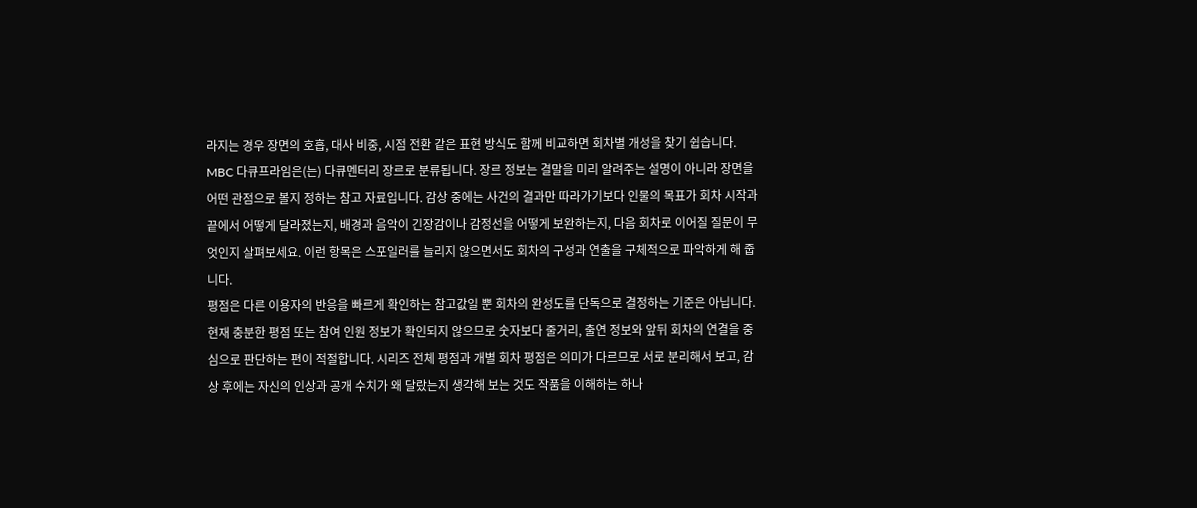라지는 경우 장면의 호흡, 대사 비중, 시점 전환 같은 표현 방식도 함께 비교하면 회차별 개성을 찾기 쉽습니다.
MBC 다큐프라임은(는) 다큐멘터리 장르로 분류됩니다. 장르 정보는 결말을 미리 알려주는 설명이 아니라 장면을 어떤 관점으로 볼지 정하는 참고 자료입니다. 감상 중에는 사건의 결과만 따라가기보다 인물의 목표가 회차 시작과 끝에서 어떻게 달라졌는지, 배경과 음악이 긴장감이나 감정선을 어떻게 보완하는지, 다음 회차로 이어질 질문이 무엇인지 살펴보세요. 이런 항목은 스포일러를 늘리지 않으면서도 회차의 구성과 연출을 구체적으로 파악하게 해 줍니다.
평점은 다른 이용자의 반응을 빠르게 확인하는 참고값일 뿐 회차의 완성도를 단독으로 결정하는 기준은 아닙니다. 현재 충분한 평점 또는 참여 인원 정보가 확인되지 않으므로 숫자보다 줄거리, 출연 정보와 앞뒤 회차의 연결을 중심으로 판단하는 편이 적절합니다. 시리즈 전체 평점과 개별 회차 평점은 의미가 다르므로 서로 분리해서 보고, 감상 후에는 자신의 인상과 공개 수치가 왜 달랐는지 생각해 보는 것도 작품을 이해하는 하나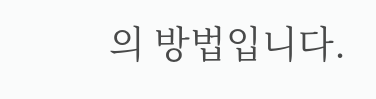의 방법입니다.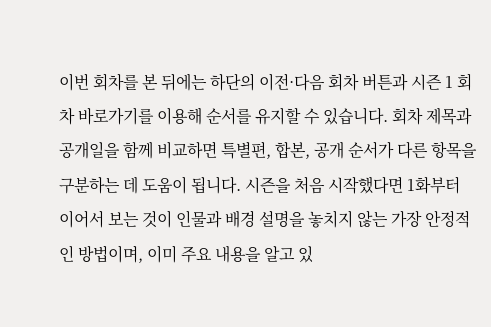이번 회차를 본 뒤에는 하단의 이전·다음 회차 버튼과 시즌 1 회차 바로가기를 이용해 순서를 유지할 수 있습니다. 회차 제목과 공개일을 함께 비교하면 특별편, 합본, 공개 순서가 다른 항목을 구분하는 데 도움이 됩니다. 시즌을 처음 시작했다면 1화부터 이어서 보는 것이 인물과 배경 설명을 놓치지 않는 가장 안정적인 방법이며, 이미 주요 내용을 알고 있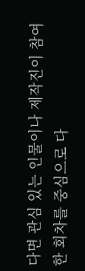다면 관심 있는 인물이나 제작진이 참여한 회차를 중심으로 다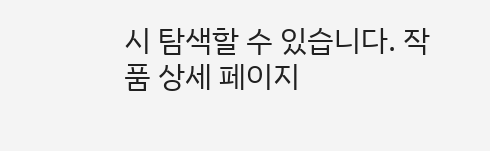시 탐색할 수 있습니다. 작품 상세 페이지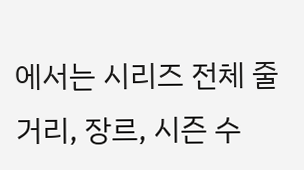에서는 시리즈 전체 줄거리, 장르, 시즌 수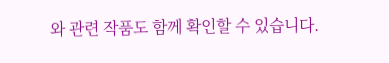와 관련 작품도 함께 확인할 수 있습니다.